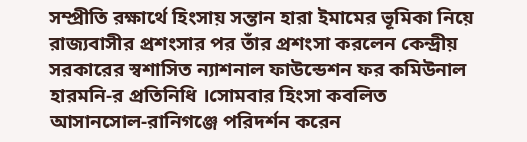সম্প্রীতি রক্ষার্থে হিংসায় সন্তান হারা ইমামের ভূমিকা নিয়ে রাজ্যবাসীর প্রশংসার পর তাঁর প্রশংসা করলেন কেন্দ্রীয় সরকারের স্বশাসিত ন্যাশনাল ফাউন্ডেশন ফর কমিউনাল হারমনি-র প্রতিনিধি ।সোমবার হিংসা কবলিত আসানসোল-রানিগঞ্জে পরিদর্শন করেন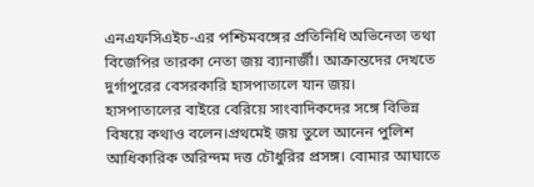এনএফসিএইচ-এর পশ্চিমবঙ্গের প্রতিনিধি অভিনেতা তথা বিজেপির তারকা নেতা জয় ব্যানার্জী। আক্রান্তদের দেখতে দুর্গাপুরের বেসরকারি হাসপাতালে যান জয়।
হাসপাতালের বাইরে বেরিয়ে সাংবাদিকদের সঙ্গে বিভিন্ন বিষয়ে কথাও বলেন।প্রথমেই জয় তুলে আনেন পুলিশ আধিকারিক অরিন্দম দত্ত চৌধুরির প্রসঙ্গ। বোমার আঘাতে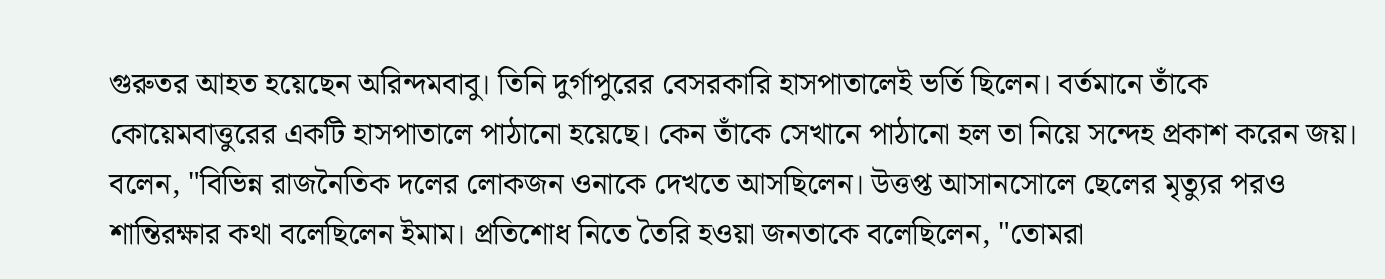গুরুতর আহত হয়েছেন অরিন্দমবাবু। তিনি দুর্গাপুরের বেসরকারি হাসপাতালেই ভর্তি ছিলেন। বর্তমানে তাঁকে কোয়েমবাত্তুরের একটি হাসপাতালে পাঠানো হয়েছে। কেন তাঁকে সেখানে পাঠানো হল তা নিয়ে সন্দেহ প্রকাশ করেন জয়। বলেন, "বিভিন্ন রাজনৈতিক দলের লোকজন ওনাকে দেখতে আসছিলেন। উত্তপ্ত আসানসোলে ছেলের মৃত্যুর পরও শান্তিরক্ষার কথা বলেছিলেন ইমাম। প্রতিশোধ নিতে তৈরি হওয়া জনতাকে বলেছিলেন, "তোমরা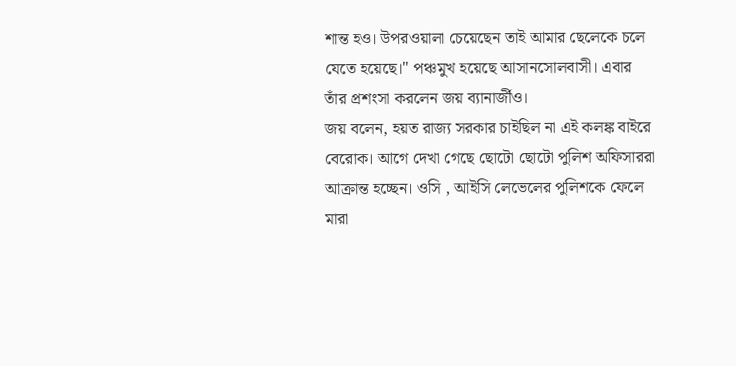শান্ত হও। উপরওয়ালা চেয়েছেন তাই আমার ছেলেকে চলে যেতে হয়েছে।" পঞ্চমুখ হয়েছে আসানসোলবাসী। এবার তাঁর প্রশংসা করলেন জয় ব্যানার্জীও।
জয় বলেন, হয়ত রাজ্য সরকার চাইছিল না এই কলঙ্ক বাইরে বেরোক। আগে দেখা গেছে ছোটো ছোটো পুলিশ অফিসাররা আক্রান্ত হচ্ছেন। ওসি , আইসি লেভেলের পুলিশকে ফেলে মারা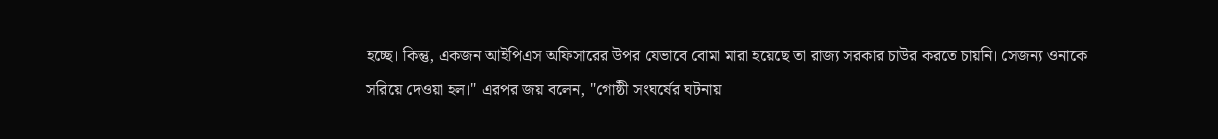হচ্ছে। কিন্তু, একজন আইপিএস অফিসারের উপর যেভাবে বোমা মারা হয়েছে তা রাজ্য সরকার চাউর করতে চায়নি। সেজন্য ওনাকে সরিয়ে দেওয়া হল।" এরপর জয় বলেন, "গোষ্ঠী সংঘর্ষের ঘটনায়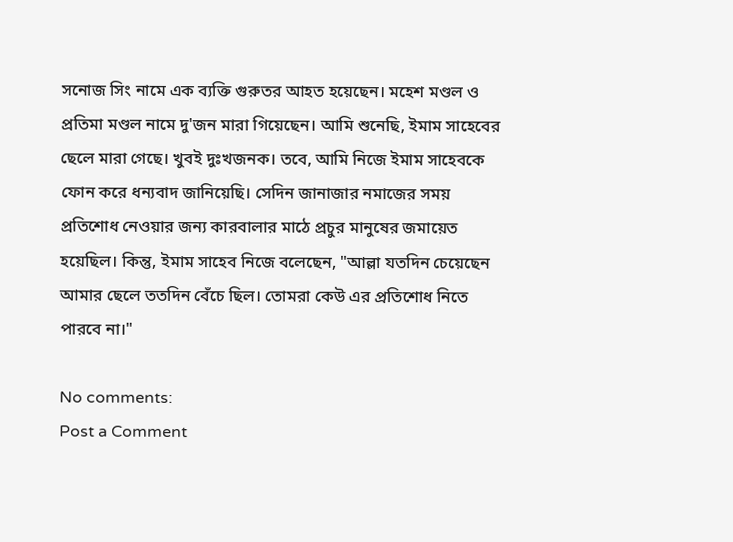সনোজ সিং নামে এক ব্যক্তি গুরুতর আহত হয়েছেন। মহেশ মণ্ডল ও প্রতিমা মণ্ডল নামে দু'জন মারা গিয়েছেন। আমি শুনেছি, ইমাম সাহেবের ছেলে মারা গেছে। খুবই দুঃখজনক। তবে, আমি নিজে ইমাম সাহেবকে ফোন করে ধন্যবাদ জানিয়েছি। সেদিন জানাজার নমাজের সময় প্রতিশোধ নেওয়ার জন্য কারবালার মাঠে প্রচুর মানুষের জমায়েত হয়েছিল। কিন্তু, ইমাম সাহেব নিজে বলেছেন, "আল্লা যতদিন চেয়েছেন আমার ছেলে ততদিন বেঁচে ছিল। তোমরা কেউ এর প্রতিশোধ নিতে পারবে না।"

No comments:
Post a Comment